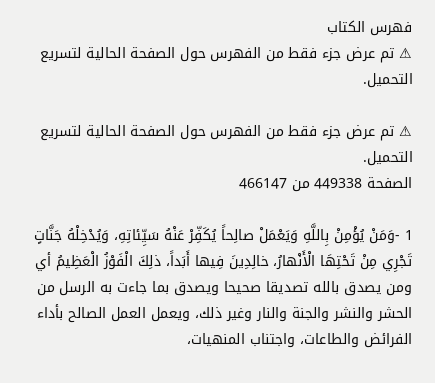فهرس الكتاب
⚠ تم عرض جزء فقط من الفهرس حول الصفحة الحالية لتسريع التحميل.

⚠ تم عرض جزء فقط من الفهرس حول الصفحة الحالية لتسريع التحميل.
الصفحة 449338 من 466147

1 -وَمَنْ يُؤْمِنْ بِاللَّهِ وَيَعْمَلْ صالِحاً يُكَفِّرْ عَنْهُ سَيِّئاتِهِ، وَيُدْخِلْهُ جَنَّاتٍ تَجْرِي مِنْ تَحْتِهَا الْأَنْهارُ، خالِدِينَ فِيها أَبَداً، ذلِكَ الْفَوْزُ الْعَظِيمُ أي ومن يصدق بالله تصديقا صحيحا ويصدق بما جاءت به الرسل من الحشر والنشر والجنة والنار وغير ذلك، ويعمل العمل الصالح بأداء الفرائض والطاعات، واجتناب المنهيات،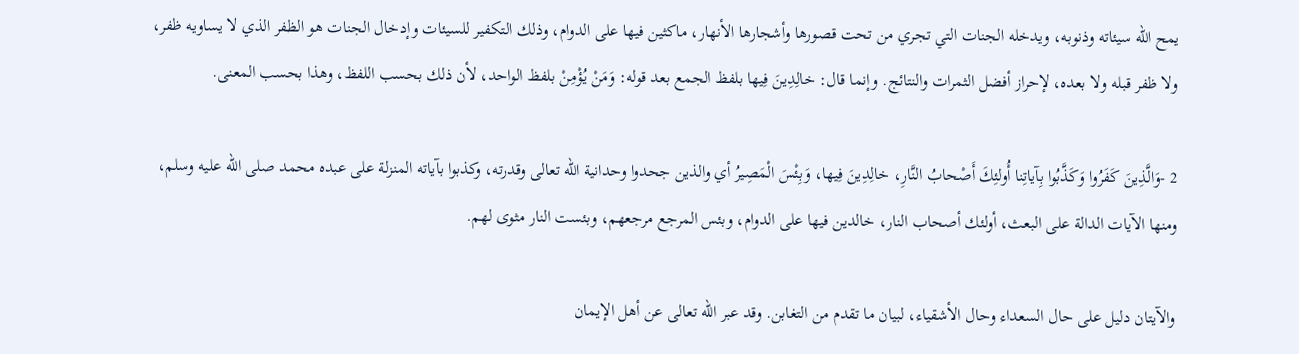يمح الله سيئاته وذنوبه، ويدخله الجنات التي تجري من تحت قصورها وأشجارها الأنهار، ماكثين فيها على الدوام، وذلك التكفير للسيئات وإدخال الجنات هو الظفر الذي لا يساويه ظفر، ولا ظفر قبله ولا بعده، لإحراز أفضل الثمرات والنتائج. وإنما قال: خالِدِينَ فِيها بلفظ الجمع بعد قوله: وَمَنْ يُؤْمِنْ بلفظ الواحد، لأن ذلك بحسب اللفظ، وهذا بحسب المعنى.

2 -وَالَّذِينَ كَفَرُوا وَكَذَّبُوا بِآياتِنا أُولئِكَ أَصْحابُ النَّارِ، خالِدِينَ فِيها، وَبِئْسَ الْمَصِيرُ أي والذين جحدوا وحدانية الله تعالى وقدرته، وكذبوا بآياته المنزلة على عبده محمد صلى الله عليه وسلم، ومنها الآيات الدالة على البعث، أولئك أصحاب النار، خالدين فيها على الدوام، وبئس المرجع مرجعهم، وبئست النار مثوى لهم.

والآيتان دليل على حال السعداء وحال الأشقياء، لبيان ما تقدم من التغابن. وقد عبر الله تعالى عن أهل الإيمان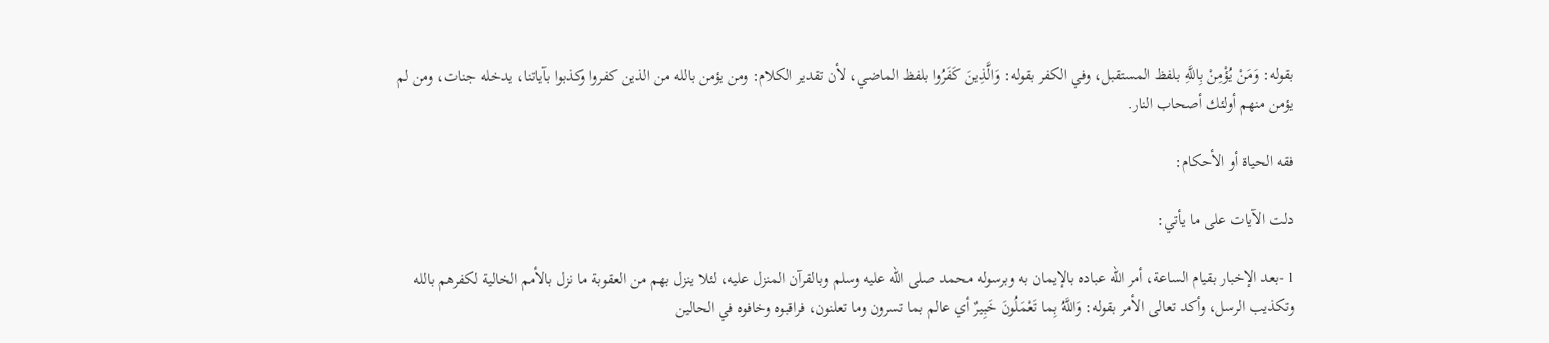بقوله: وَمَنْ يُؤْمِنْ بِاللَّهِ بلفظ المستقبل، وفي الكفر بقوله: وَالَّذِينَ كَفَرُوا بلفظ الماضي، لأن تقدير الكلام: ومن يؤمن بالله من الذين كفروا وكذبوا بآياتنا، يدخله جنات، ومن لم يؤمن منهم أولئك أصحاب النار.

فقه الحياة أو الأحكام:

دلت الآيات على ما يأتي:

1 -بعد الإخبار بقيام الساعة، أمر الله عباده بالإيمان به وبرسوله محمد صلى الله عليه وسلم وبالقرآن المنزل عليه، لئلا ينزل بهم من العقوبة ما نزل بالأمم الخالية لكفرهم بالله وتكذيب الرسل، وأكد تعالى الأمر بقوله: وَاللَّهُ بِما تَعْمَلُونَ خَبِيرٌ أي عالم بما تسرون وما تعلنون، فراقبوه وخافوه في الحالين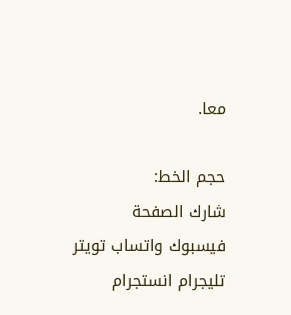معا.

حجم الخط:
شارك الصفحة
فيسبوك واتساب تويتر تليجرام انستجرام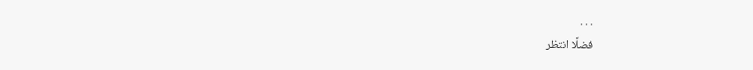. . .
فضلًا انتظر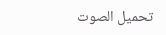تحميل الصوت